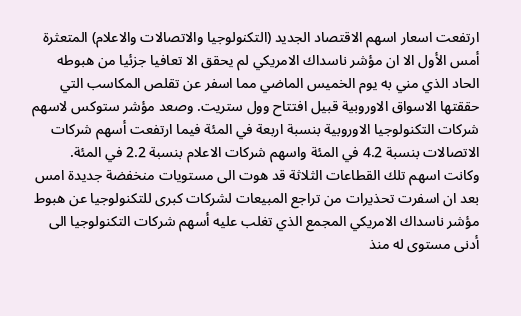ارتفعت اسعار اسهم الاقتصاد الجديد (التكنولوجيا والاتصالات والاعلام) المتعثرة أمس الأول الا ان مؤشر ناسداك الامريكي لم يحقق الا تعافيا جزئيا من هبوطه الحاد الذي مني به يوم الخميس الماضي مما اسفر عن تقلص المكاسب التي حققتها الاسواق الاوروبية قبيل افتتاح وول ستريت. وصعد مؤشر ستوكس لاسهم شركات التكنولوجيا الاوروبية بنسبة اربعة في المئة فيما ارتفعت أسهم شركات الاتصالات بنسبة 4.2 في المئة واسهم شركات الاعلام بنسبة 2.2 في المئة. وكانت اسهم تلك القطاعات الثلاثة قد هوت الى مستويات منخفضة جديدة امس بعد ان اسفرت تحذيرات من تراجع المبيعات لشركات كبرى للتكنولوجيا عن هبوط مؤشر ناسداك الامريكي المجمع الذي تغلب عليه أسهم شركات التكنولوجيا الى أدنى مستوى له منذ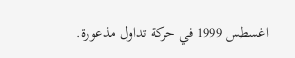اغسطس 1999 في حركة تداول مذعورة.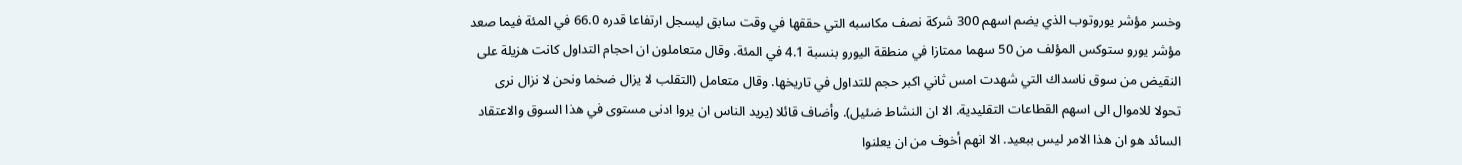وخسر مؤشر يوروتوب الذي يضم اسهم 300 شركة نصف مكاسبه التي حققها في وقت سابق ليسجل ارتفاعا قدره 66.0 في المئة فيما صعد مؤشر يورو ستوكس المؤلف من 50 سهما ممتازا في منطقة اليورو بنسبة 4.1 في المئة. وقال متعاملون ان احجام التداول كانت هزيلة على النقيض من سوق ناسداك التي شهدت امس ثاني اكبر حجم للتداول في تاريخها. وقال متعامل (التقلب لا يزال ضخما ونحن لا نزال نرى تحولا للاموال الى اسهم القطاعات التقليدية. الا ان النشاط ضئيل). وأضاف قائلا (يريد الناس ان يروا ادنى مستوى في هذا السوق والاعتقاد السائد هو ان هذا الامر ليس ببعيد. الا انهم أخوف من ان يعلنوا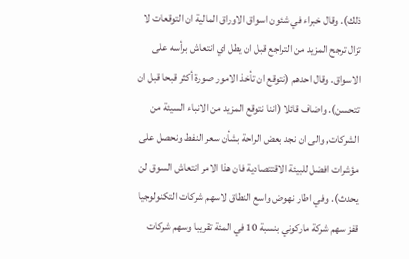ذلك). وقال خبراء في شئون اسواق الاوراق المالية ان التوقعات لا تزال ترجح المزيد من التراجع قبل ان يطل اي انتعاش برأسه على الاسواق. وقال احدهم (نتوقع ان تأخذ الامور صورة أكثر قبحا قبل ان تتحسن). واضاف قائلا (اننا نتوقع المزيد من الانباء السيئة من الشركات, والى ان نجد بعض الراحة بشأن سعر النفط ونحصل على مؤشرات افضل للبيئة الاقتتصادية فان هذا الامر انتعاش السوق لن يحدث). وفي اطار نهوض واسع النطاق لاسهم شركات التكنولوجيا قفز سهم شركة ماركوني بنسبة 10 في المئة تقريبا وسهم شركات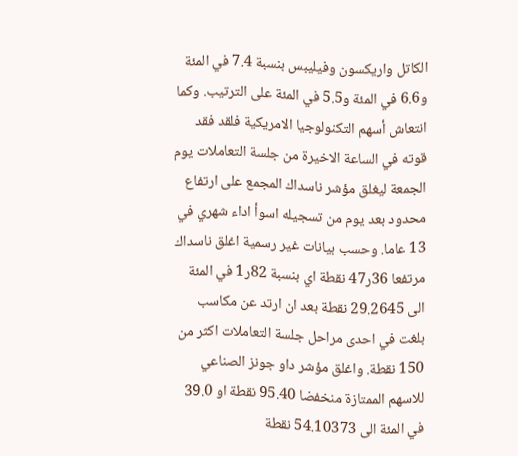الكاتل واريكسون وفيليبس بنسبة 7.4 في المئة و6.6 في المئة و5.5 في المئة على الترتيب. وكما انتعاش أسهم التكنولوجيا الامريكية فلقد فقد قوته في الساعة الاخيرة من جلسة التعاملات يوم الجمعة ليغلق مؤشر ناسداك المجمع على ارتفاع محدود بعد يوم من تسجيله اسوأ اداء شهري في 13 عاما. وحسب بيانات غير رسمية اغلق ناسداك مرتفعا 36ر47 نقطة اي بنسبة 82ر1 في المئة الى 29.2645 نقطة بعد ان ارتد عن مكاسب بلغت في احدى مراحل جلسة التعاملات اكثر من 150 نقطة. واغلق مؤشر داو جونز الصناعي للاسهم الممتازة منخفضا 95.40 نقطة او 39.0 في المئة الى 54.10373 نقطة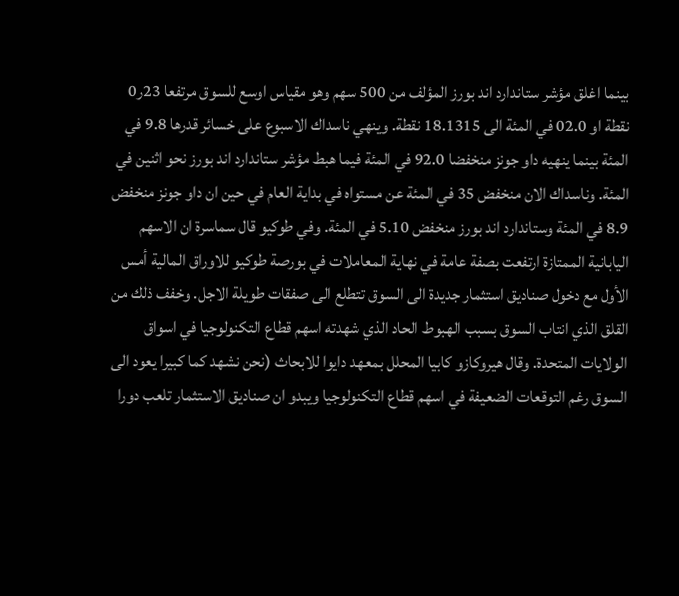بينما اغلق مؤشر ستاندارد اند بورز المؤلف من 500 سهم وهو مقياس اوسع للسوق مرتفعا 23ر0 نقطة او 02.0 في المئة الى 18.1315 نقطة. وينهي ناسداك الاسبوع على خسائر قدرها 9.8 في المئة بينما ينهيه داو جونز منخفضا 92.0 في المئة فيما هبط مؤشر ستاندارد اند بورز نحو اثنين في المئة. وناسداك الان منخفض 35 في المئة عن مستواه في بداية العام في حين ان داو جونز منخفض 8.9 في المئة وستاندارد اند بورز منخفض 5.10 في المئة. وفي طوكيو قال سماسرة ان الاسهم اليابانية الممتازة ارتفعت بصفة عامة في نهاية المعاملات في بورصة طوكيو للاوراق المالية أمس الأول مع دخول صناديق استثمار جديدة الى السوق تتطلع الى صفقات طويلة الاجل. وخفف ذلك من القلق الذي انتاب السوق بسبب الهبوط الحاد الذي شهدته اسهم قطاع التكنولوجيا في اسواق الولايات المتحدة. وقال هيروكازو كابيا المحلل بمعهد دايوا للابحاث (نحن نشهد كما كبيرا يعود الى السوق رغم التوقعات الضعيفة في اسهم قطاع التكنولوجيا ويبدو ان صناديق الاستثمار تلعب دورا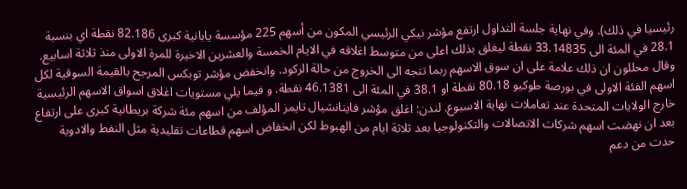رئيسيا في ذلك). وفي نهاية جلسة التداول ارتفع مؤشر نيكي الرئيسي المكون من أسهم 225 مؤسسة يابانية كبرى 82.186 نقطة اي بنسبة 28.1 في المئة الى 33.14835 نقطة ليغلق بذلك اعلى من متوسط اغلاقه في الايام الخمسة والعشرين الاخيرة للمرة الاولى منذ ثلاثة اسابيع. وقال محللون ان ذلك علامة على ان سوق الاسهم ربما تتجه الى الخروج من حالة الركود. وانخفض مؤشر توبكس المرجح بالقيمة السوقية لكل اسهم الفئة الاولى في بورصة طوكيو 80.18 نقطة او 38.1 في المئة الى 46.1381 نقطة. و فيما يلي مستويات اغلاق اسواق الاسهم الرئيسية خارج الولايات المتحدة عند تعاملات نهاية الاسبوع. لندن: اغلق مؤشر فاينانشيال تايمز المؤلف من اسهم مئة شركة بريطانية كبرى على ارتفاع بعد ان نهضت اسهم شركات الاتصالات والتكنولوجيا بعد ثلاثة ايام من الهبوط لكن انخفاض اسهم قطاعات تقليدية مثل النفط والادوية حدت من دعم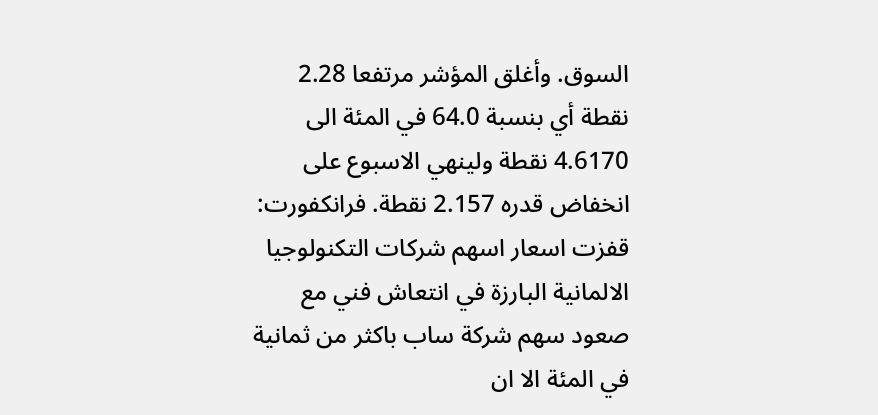السوق. وأغلق المؤشر مرتفعا 2.28 نقطة أي بنسبة 64.0 في المئة الى 4.6170 نقطة ولينهي الاسبوع على انخفاض قدره 2.157 نقطة. فرانكفورت: قفزت اسعار اسهم شركات التكنولوجيا الالمانية البارزة في انتعاش فني مع صعود سهم شركة ساب باكثر من ثمانية في المئة الا ان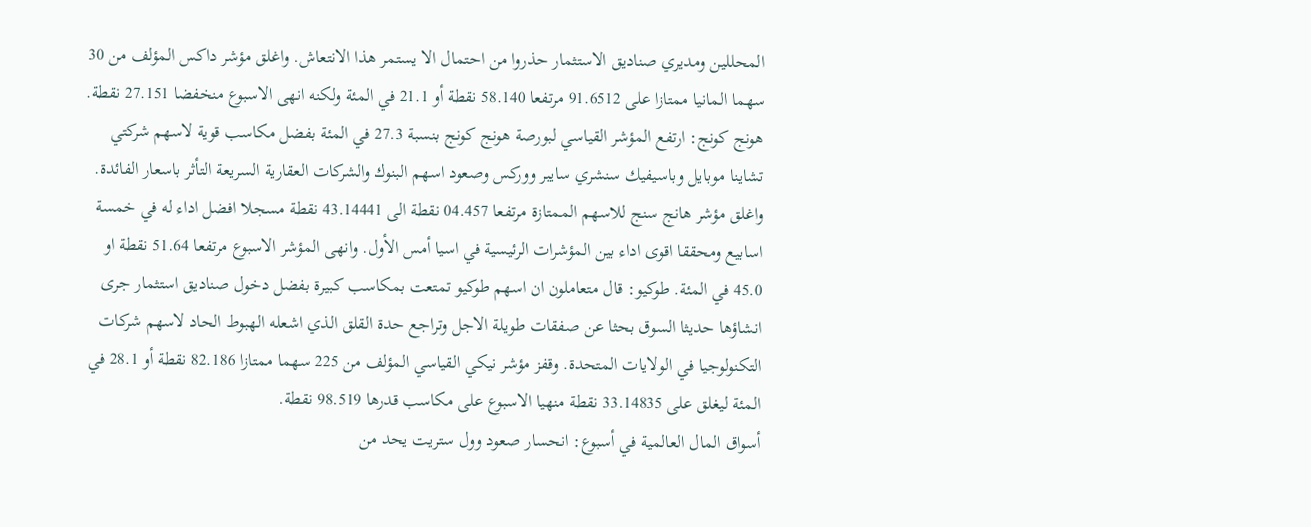المحللين ومديري صناديق الاستثمار حذروا من احتمال الا يستمر هذا الانتعاش. واغلق مؤشر داكس المؤلف من 30 سهما المانيا ممتازا على 91.6512 مرتفعا 58.140 نقطة أو 21.1 في المئة ولكنه انهى الاسبوع منخفضا 27.151 نقطة. هونج كونج: ارتفع المؤشر القياسي لبورصة هونج كونج بنسبة 27.3 في المئة بفضل مكاسب قوية لاسهم شركتي تشاينا موبايل وباسيفيك سنشري سايبر ووركس وصعود اسهم البنوك والشركات العقارية السريعة التأثر باسعار الفائدة. واغلق مؤشر هانج سنج للاسهم الممتازة مرتفعا 04.457 نقطة الى 43.14441 نقطة مسجلا افضل اداء له في خمسة اسابيع ومحققا اقوى اداء بين المؤشرات الرئيسية في اسيا أمس الأول. وانهى المؤشر الاسبوع مرتفعا 51.64 نقطة او 45.0 في المئة. طوكيو: قال متعاملون ان اسهم طوكيو تمتعت بمكاسب كبيرة بفضل دخول صناديق استثمار جرى انشاؤها حديثا السوق بحثا عن صفقات طويلة الاجل وتراجع حدة القلق الذي اشعله الهبوط الحاد لاسهم شركات التكنولوجيا في الولايات المتحدة. وقفز مؤشر نيكي القياسي المؤلف من 225 سهما ممتازا 82.186 نقطة أو 28.1 في المئة ليغلق على 33.14835 نقطة منهيا الاسبوع على مكاسب قدرها 98.519 نقطة.
أسواق المال العالمية في أسبوع: انحسار صعود وول ستريت يحد من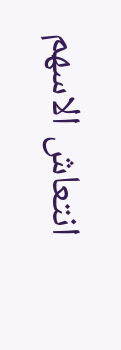انتعاش الاسهم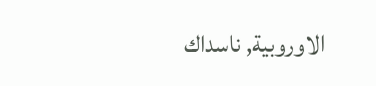الاوروبية, ناسداك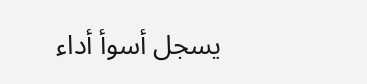يسجل أسوأ أداء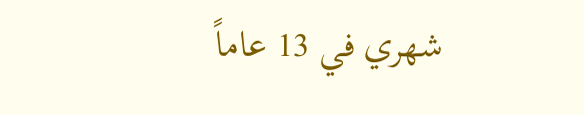شهري في 13 عاماً